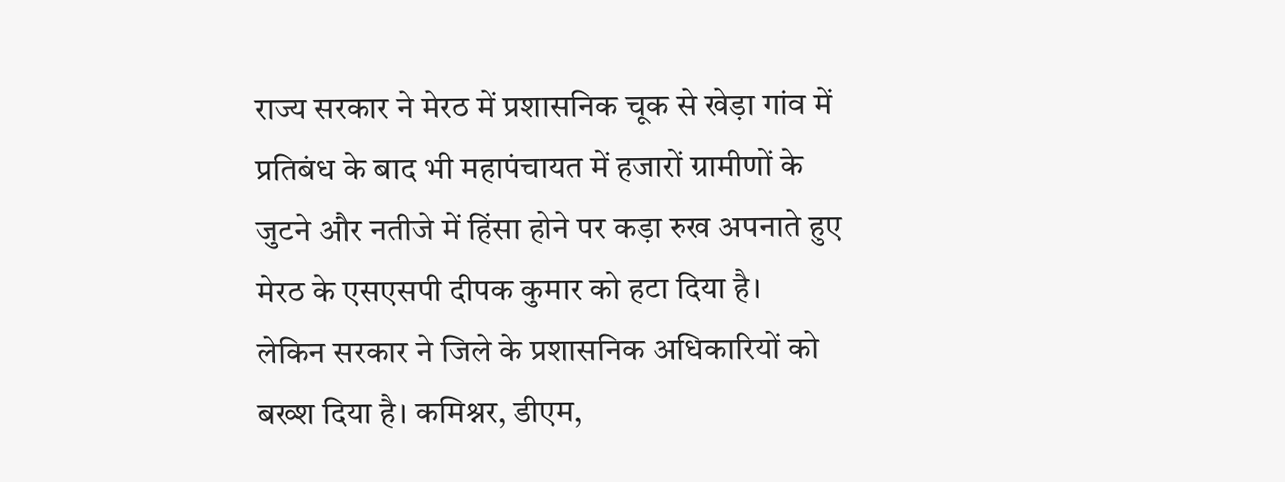राज्य सरकार ने मेरठ में प्रशासनिक चूक से खेड़ा गांव में प्रतिबंध के बाद भी महापंचायत में हजारों ग्रामीणों के जुटने और नतीजे में हिंसा होने पर कड़ा रुख अपनाते हुए मेरठ के एसएसपी दीपक कुमार को हटा दिया है।
लेकिन सरकार ने जिले के प्रशासनिक अधिकारियों को बख्श दिया है। कमिश्नर, डीएम,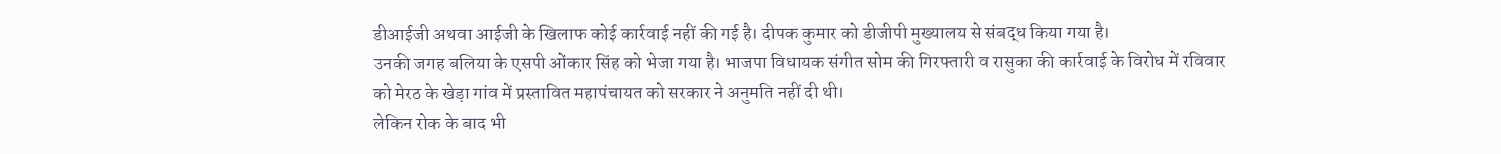डीआईजी अथवा आईजी के खिलाफ कोई कार्रवाई नहीं की गई है। दीपक कुमार को डीजीपी मुख्यालय से संबद्ध किया गया है।
उनकी जगह बलिया के एसपी ओंकार सिंह को भेजा गया है। भाजपा विधायक संगीत सोम की गिरफ्तारी व रासुका की कार्रवाई के विरोध में रविवार को मेरठ के खेड़ा गांव में प्रस्तावित महापंचायत को सरकार ने अनुमति नहीं दी थी।
लेकिन रोक के बाद भी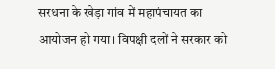सरधना के खेड़ा गांव में महापंचायत का आयोजन हो गया। विपक्षी दलों ने सरकार को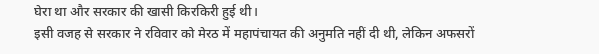घेरा था और सरकार की खासी किरकिरी हुई थी।
इसी वजह से सरकार ने रविवार को मेरठ में महापंचायत की अनुमति नहीं दी थी, लेकिन अफसरों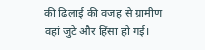की ढिलाई की वजह से ग्रामीण वहां जुटे और हिंसा हो गई।